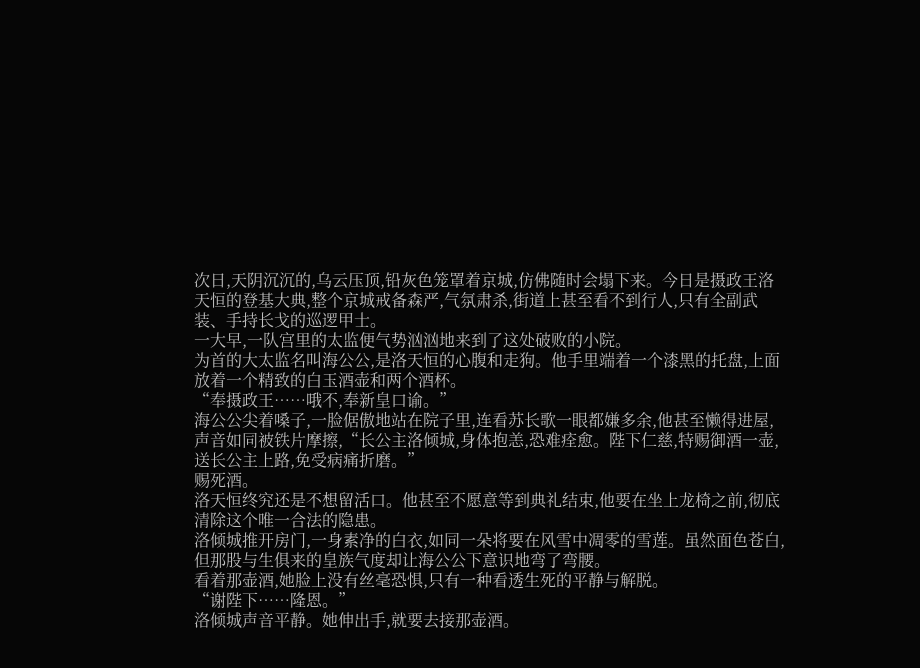次日,天阴沉沉的,乌云压顶,铅灰色笼罩着京城,仿佛随时会塌下来。今日是摄政王洛天恒的登基大典,整个京城戒备森严,气氛肃杀,街道上甚至看不到行人,只有全副武装、手持长戈的巡逻甲士。
一大早,一队宫里的太监便气势汹汹地来到了这处破败的小院。
为首的大太监名叫海公公,是洛天恒的心腹和走狗。他手里端着一个漆黑的托盘,上面放着一个精致的白玉酒壶和两个酒杯。
“奉摄政王……哦不,奉新皇口谕。”
海公公尖着嗓子,一脸倨傲地站在院子里,连看苏长歌一眼都嫌多余,他甚至懒得进屋,声音如同被铁片摩擦,“长公主洛倾城,身体抱恙,恐难痊愈。陛下仁慈,特赐御酒一壶,送长公主上路,免受病痛折磨。”
赐死酒。
洛天恒终究还是不想留活口。他甚至不愿意等到典礼结束,他要在坐上龙椅之前,彻底清除这个唯一合法的隐患。
洛倾城推开房门,一身素净的白衣,如同一朵将要在风雪中凋零的雪莲。虽然面色苍白,但那股与生俱来的皇族气度却让海公公下意识地弯了弯腰。
看着那壶酒,她脸上没有丝毫恐惧,只有一种看透生死的平静与解脱。
“谢陛下……隆恩。”
洛倾城声音平静。她伸出手,就要去接那壶酒。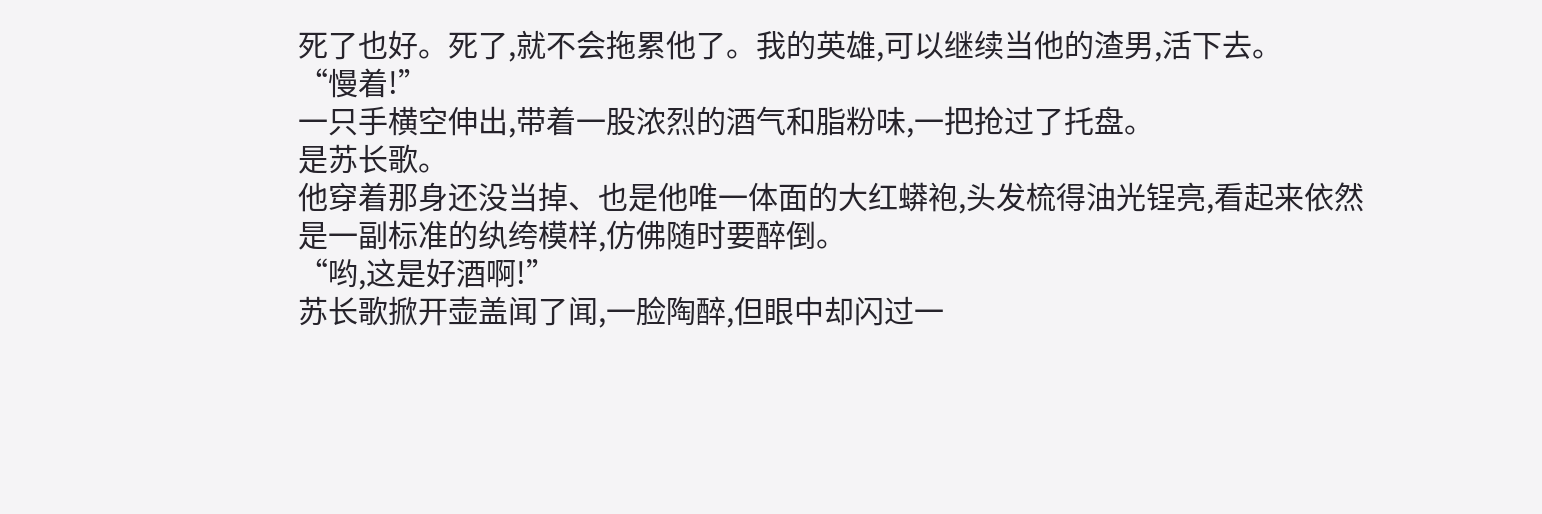死了也好。死了,就不会拖累他了。我的英雄,可以继续当他的渣男,活下去。
“慢着!”
一只手横空伸出,带着一股浓烈的酒气和脂粉味,一把抢过了托盘。
是苏长歌。
他穿着那身还没当掉、也是他唯一体面的大红蟒袍,头发梳得油光锃亮,看起来依然是一副标准的纨绔模样,仿佛随时要醉倒。
“哟,这是好酒啊!”
苏长歌掀开壶盖闻了闻,一脸陶醉,但眼中却闪过一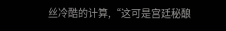丝冷酷的计算,“这可是宫廷秘酿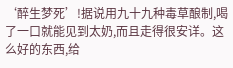‘醉生梦死’!据说用九十九种毒草酿制,喝了一口就能见到太奶,而且走得很安详。这么好的东西,给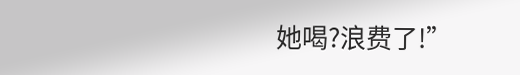她喝?浪费了!”